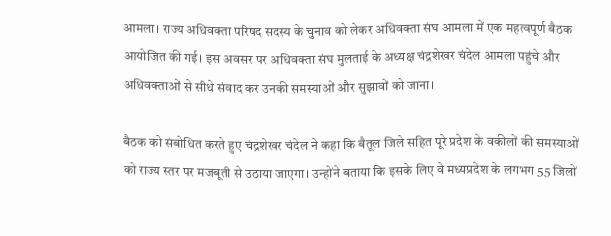आमला। राज्य अधिवक्ता परिषद सदस्य के चुनाव को लेकर अधिवक्ता संघ आमला में एक महत्वपूर्ण बैठक आयोजित की गई। इस अवसर पर अधिवक्ता संघ मुलताई के अध्यक्ष चंद्रशेखर चंदेल आमला पहुंचे और अधिवक्ताओं से सीधे संवाद कर उनकी समस्याओं और सुझावों को जाना।

बैठक को संबोधित करते हुए चंद्रशेखर चंदेल ने कहा कि बैतूल जिले सहित पूरे प्रदेश के वकीलों की समस्याओं को राज्य स्तर पर मजबूती से उठाया जाएगा। उन्होंने बताया कि इसके लिए वे मध्यप्रदेश के लगभग 55 जिलों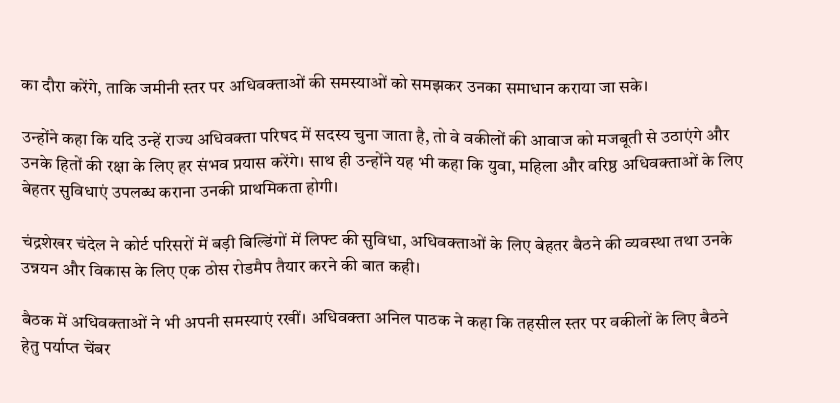का दौरा करेंगे, ताकि जमीनी स्तर पर अधिवक्ताओं की समस्याओं को समझकर उनका समाधान कराया जा सके।

उन्होंने कहा कि यदि उन्हें राज्य अधिवक्ता परिषद में सदस्य चुना जाता है, तो वे वकीलों की आवाज को मजबूती से उठाएंगे और उनके हितों की रक्षा के लिए हर संभव प्रयास करेंगे। साथ ही उन्होंने यह भी कहा कि युवा, महिला और वरिष्ठ अधिवक्ताओं के लिए बेहतर सुविधाएं उपलब्ध कराना उनकी प्राथमिकता होगी।

चंद्रशेखर चंदेल ने कोर्ट परिसरों में बड़ी बिल्डिंगों में लिफ्ट की सुविधा, अधिवक्ताओं के लिए बेहतर बैठने की व्यवस्था तथा उनके उन्नयन और विकास के लिए एक ठोस रोडमैप तैयार करने की बात कही।

बैठक में अधिवक्ताओं ने भी अपनी समस्याएं रखीं। अधिवक्ता अनिल पाठक ने कहा कि तहसील स्तर पर वकीलों के लिए बैठने हेतु पर्याप्त चेंबर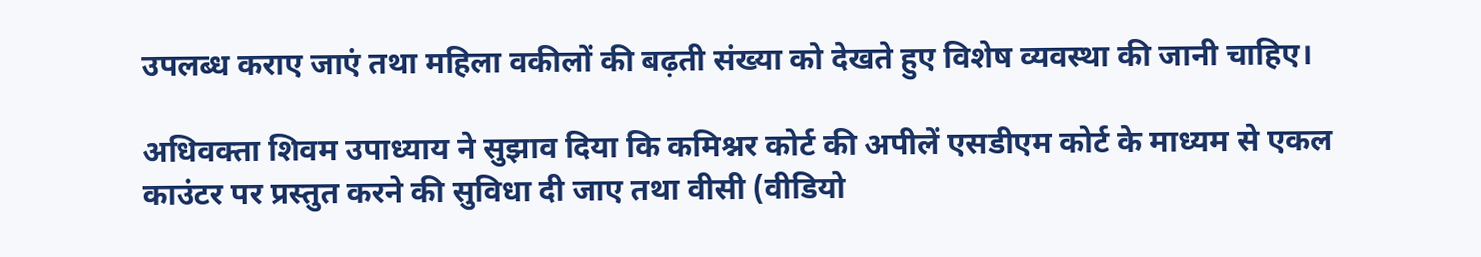उपलब्ध कराए जाएं तथा महिला वकीलों की बढ़ती संख्या को देखते हुए विशेष व्यवस्था की जानी चाहिए।

अधिवक्ता शिवम उपाध्याय ने सुझाव दिया कि कमिश्नर कोर्ट की अपीलें एसडीएम कोर्ट के माध्यम से एकल काउंटर पर प्रस्तुत करने की सुविधा दी जाए तथा वीसी (वीडियो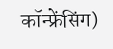कॉन्फ्रेंसिंग)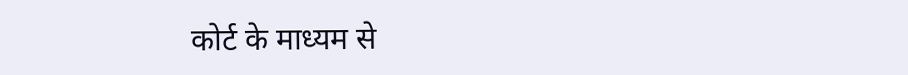कोर्ट के माध्यम से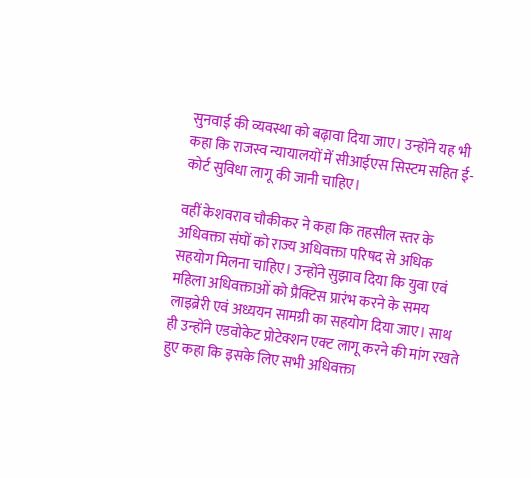सुनवाई की व्यवस्था को बढ़ावा दिया जाए। उन्होंने यह भी कहा कि राजस्व न्यायालयों में सीआईएस सिस्टम सहित ई-कोर्ट सुविधा लागू की जानी चाहिए।

वहीं केशवराव चौकीकर ने कहा कि तहसील स्तर के अधिवक्ता संघों को राज्य अधिवक्ता परिषद से अधिक सहयोग मिलना चाहिए। उन्होंने सुझाव दिया कि युवा एवं महिला अधिवक्ताओं को प्रैक्टिस प्रारंभ करने के समय लाइब्रेरी एवं अध्ययन सामग्री का सहयोग दिया जाए। साथ ही उन्होंने एडवोकेट प्रोटेक्शन एक्ट लागू करने की मांग रखते हुए कहा कि इसके लिए सभी अधिवक्ता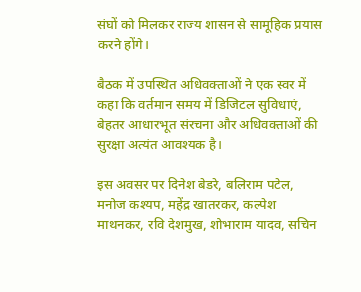संघों को मिलकर राज्य शासन से सामूहिक प्रयास करने होंगे।

बैठक में उपस्थित अधिवक्ताओं ने एक स्वर में कहा कि वर्तमान समय में डिजिटल सुविधाएं, बेहतर आधारभूत संरचना और अधिवक्ताओं की सुरक्षा अत्यंत आवश्यक है।

इस अवसर पर दिनेश बेडरे, बलिराम पटेल, मनोज कश्यप, महेंद्र खातरकर, कल्पेश माथनकर, रवि देशमुख, शोभाराम यादव, सचिन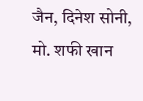जैन, दिनेश सोनी, मो. शफी खान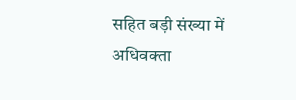सहित बड़ी संख्या में अधिवक्ता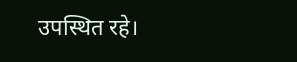उपस्थित रहे।